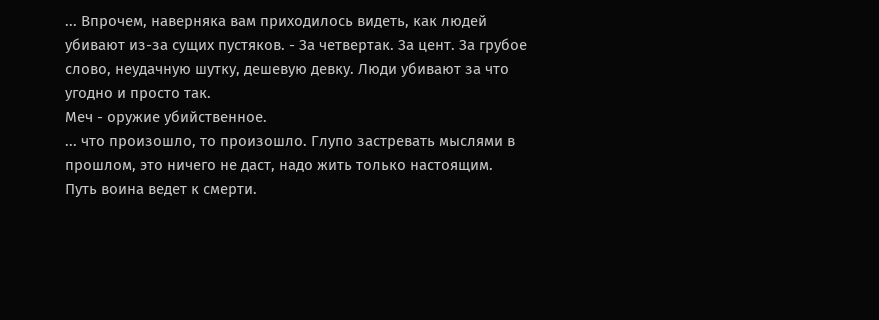... Впрочем, наверняка вам приходилось видеть, как людей убивают из-за сущих пустяков. - За четвертак. За цент. За грубое слово, неудачную шутку, дешевую девку. Люди убивают за что угодно и просто так.
Меч - оружие убийственное.
... что произошло, то произошло. Глупо застревать мыслями в прошлом, это ничего не даст, надо жить только настоящим.
Путь воина ведет к смерти.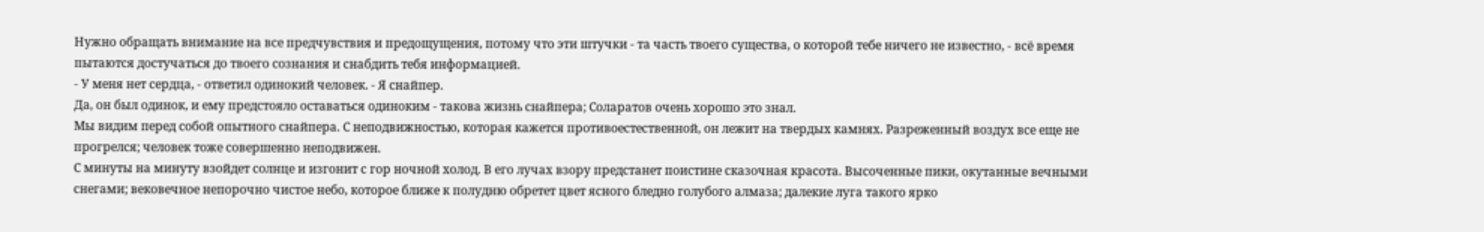Нужно обращать внимание на все предчувствия и предощущения, потому что эти штучки - та часть твоего существа, о которой тебе ничего не известно, - всё время пытаются достучаться до твоего сознания и снабдить тебя информацией.
- У меня нет сердца, - ответил одинокий человек. - Я снайпер.
Да, он был одинок, и ему предстояло оставаться одиноким - такова жизнь снайпера; Соларатов очень хорошо это знал.
Мы видим перед собой опытного снайпера. С неподвижностью, которая кажется противоестественной, он лежит на твердых камнях. Разреженный воздух все еще не прогрелся; человек тоже совершенно неподвижен.
С минуты на минуту взойдет солнце и изгонит с гор ночной холод. В его лучах взору предстанет поистине сказочная красота. Высоченные пики, окутанные вечными снегами; вековечное непорочно чистое небо, которое ближе к полудню обретет цвет ясного бледно голубого алмаза; далекие луга такого ярко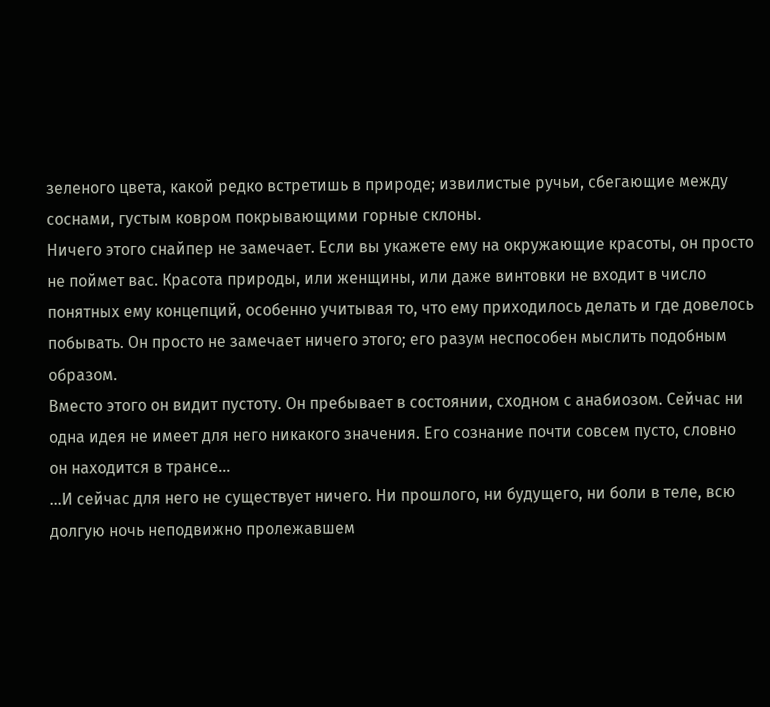зеленого цвета, какой редко встретишь в природе; извилистые ручьи, сбегающие между соснами, густым ковром покрывающими горные склоны.
Ничего этого снайпер не замечает. Если вы укажете ему на окружающие красоты, он просто не поймет вас. Красота природы, или женщины, или даже винтовки не входит в число понятных ему концепций, особенно учитывая то, что ему приходилось делать и где довелось побывать. Он просто не замечает ничего этого; его разум неспособен мыслить подобным образом.
Вместо этого он видит пустоту. Он пребывает в состоянии, сходном с анабиозом. Сейчас ни одна идея не имеет для него никакого значения. Его сознание почти совсем пусто, словно он находится в трансе...
...И сейчас для него не существует ничего. Ни прошлого, ни будущего, ни боли в теле, всю долгую ночь неподвижно пролежавшем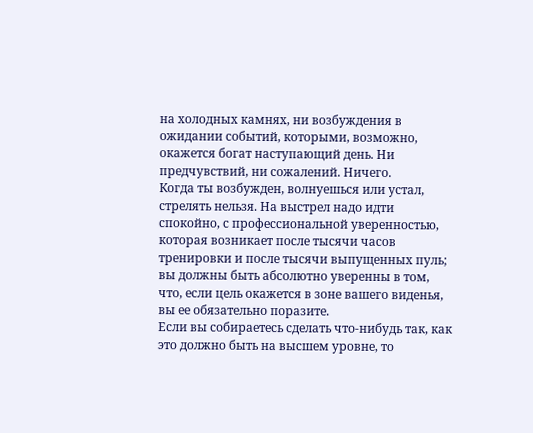на холодных камнях, ни возбуждения в ожидании событий, которыми, возможно, окажется богат наступающий день. Ни предчувствий, ни сожалений. Ничего.
Когда ты возбужден, волнуешься или устал, стрелять нельзя. На выстрел надо идти спокойно, с профессиональной уверенностью, которая возникает после тысячи часов тренировки и после тысячи выпущенных пуль; вы должны быть абсолютно уверенны в том, что, если цель окажется в зоне вашего виденья, вы ее обязательно поразите.
Если вы собираетесь сделать что-нибудь так, как это должно быть на высшем уровне, то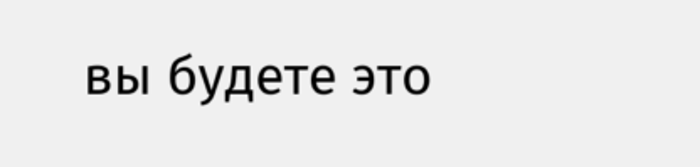вы будете это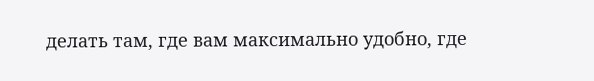делать там, где вам максимально удобно, где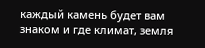каждый камень будет вам знаком и где климат, земля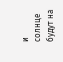и солнце будут на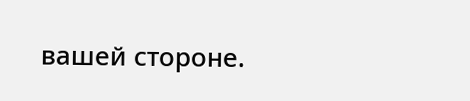вашей стороне.